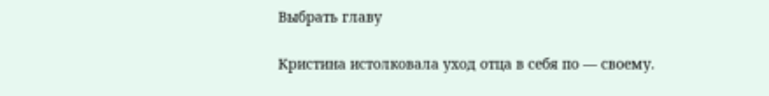Выбрать главу

Кристина истолковала уход отца в себя по — своему.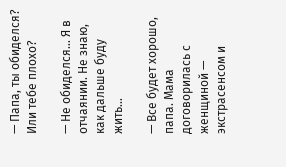— Папа, ты обиделся? Или тебе плохо?

— Не обиделся… Я в отчаянии. Не знаю, как дальше буду жить…

— Все будет хорошо, папа. Мама договорилась с женщиной — экстрасенсом и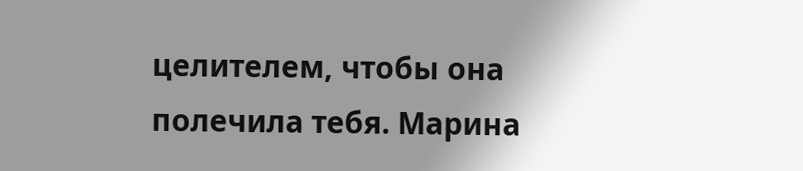целителем, чтобы она полечила тебя. Марина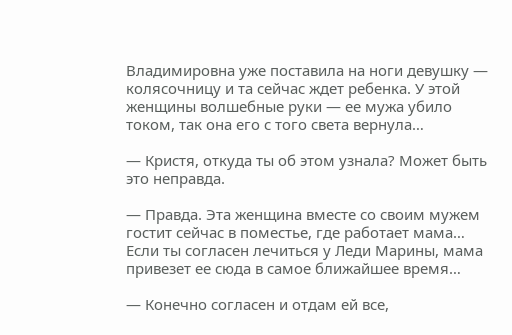Владимировна уже поставила на ноги девушку — колясочницу и та сейчас ждет ребенка. У этой женщины волшебные руки — ее мужа убило током, так она его с того света вернула…

— Кристя, откуда ты об этом узнала? Может быть это неправда.

— Правда. Эта женщина вместе со своим мужем гостит сейчас в поместье, где работает мама… Если ты согласен лечиться у Леди Марины, мама привезет ее сюда в самое ближайшее время…

— Конечно согласен и отдам ей все,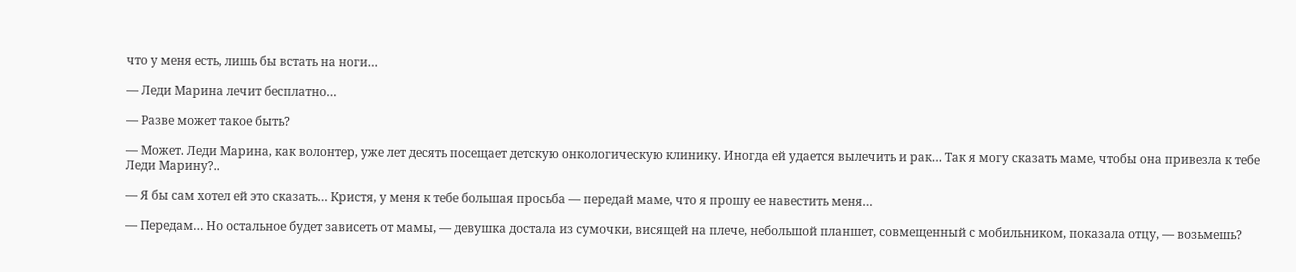что у меня есть, лишь бы встать на ноги…

— Леди Марина лечит бесплатно…

— Разве может такое быть?

— Может. Леди Марина, как волонтер, уже лет десять посещает детскую онкологическую клинику. Иногда ей удается вылечить и рак… Так я могу сказать маме, чтобы она привезла к тебе Леди Марину?..

— Я бы сам хотел ей это сказать… Кристя, у меня к тебе большая просьба — передай маме, что я прошу ее навестить меня…

— Передам… Но остальное будет зависеть от мамы, — девушка достала из сумочки, висящей на плече, небольшой планшет, совмещенный с мобильником, показала отцу, — возьмешь?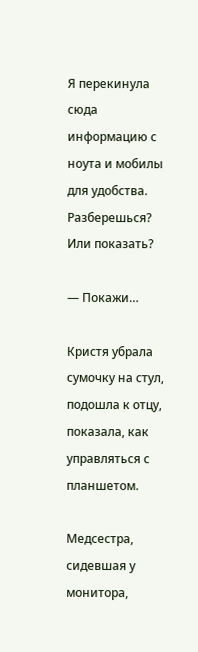Я перекинула сюда информацию с ноута и мобилы для удобства. Разберешься? Или показать?

— Покажи…

Кристя убрала сумочку на стул, подошла к отцу, показала, как управляться с планшетом.

Медсестра, сидевшая у монитора,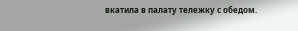вкатила в палату тележку с обедом.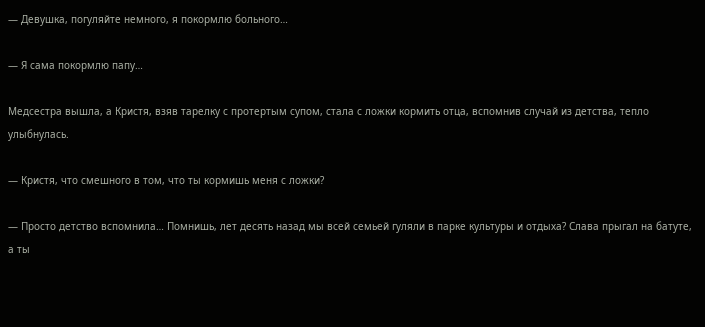— Девушка, погуляйте немного, я покормлю больного…

— Я сама покормлю папу…

Медсестра вышла, а Кристя, взяв тарелку с протертым супом, стала с ложки кормить отца, вспомнив случай из детства, тепло улыбнулась.

— Кристя, что смешного в том, что ты кормишь меня с ложки?

— Просто детство вспомнила… Помнишь, лет десять назад мы всей семьей гуляли в парке культуры и отдыха? Слава прыгал на батуте, а ты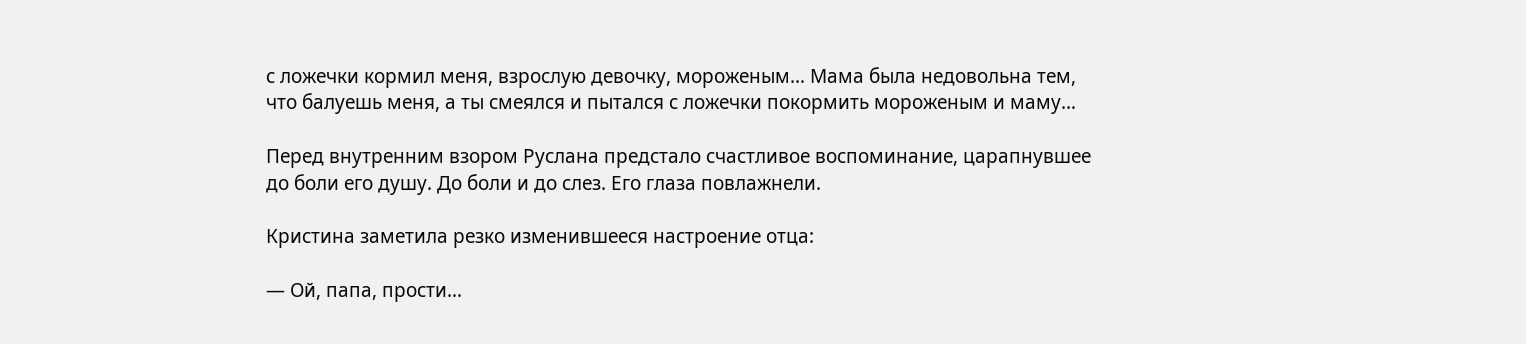с ложечки кормил меня, взрослую девочку, мороженым… Мама была недовольна тем, что балуешь меня, а ты смеялся и пытался с ложечки покормить мороженым и маму…

Перед внутренним взором Руслана предстало счастливое воспоминание, царапнувшее до боли его душу. До боли и до слез. Его глаза повлажнели.

Кристина заметила резко изменившееся настроение отца:

— Ой, папа, прости…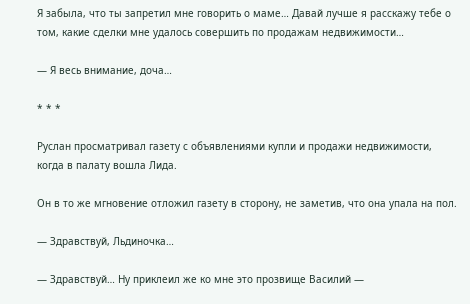Я забыла, что ты запретил мне говорить о маме… Давай лучше я расскажу тебе о том, какие сделки мне удалось совершить по продажам недвижимости…

— Я весь внимание, доча…

* * *

Руслан просматривал газету с объявлениями купли и продажи недвижимости, когда в палату вошла Лида.

Он в то же мгновение отложил газету в сторону, не заметив, что она упала на пол.

— Здравствуй, Льдиночка…

— Здравствуй… Ну приклеил же ко мне это прозвище Василий —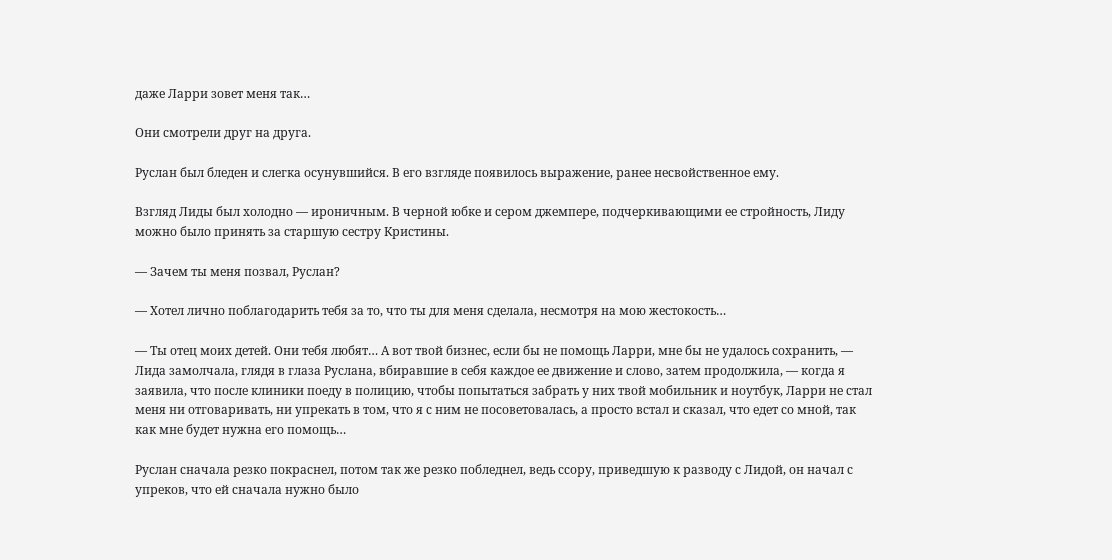даже Ларри зовет меня так…

Они смотрели друг на друга.

Руслан был бледен и слегка осунувшийся. В его взгляде появилось выражение, ранее несвойственное ему.

Взгляд Лиды был холодно — ироничным. В черной юбке и сером джемпере, подчеркивающими ее стройность, Лиду можно было принять за старшую сестру Кристины.

— Зачем ты меня позвал, Руслан?

— Хотел лично поблагодарить тебя за то, что ты для меня сделала, несмотря на мою жестокость…

— Ты отец моих детей. Они тебя любят… А вот твой бизнес, если бы не помощь Ларри, мне бы не удалось сохранить, — Лида замолчала, глядя в глаза Руслана, вбиравшие в себя каждое ее движение и слово, затем продолжила, — когда я заявила, что после клиники поеду в полицию, чтобы попытаться забрать у них твой мобильник и ноутбук, Ларри не стал меня ни отговаривать, ни упрекать в том, что я с ним не посоветовалась, а просто встал и сказал, что едет со мной, так как мне будет нужна его помощь…

Руслан сначала резко покраснел, потом так же резко побледнел, ведь ссору, приведшую к разводу с Лидой, он начал с упреков, что ей сначала нужно было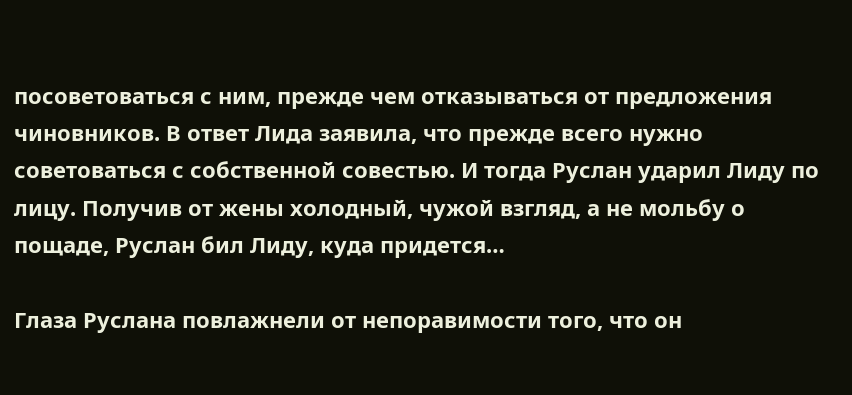посоветоваться с ним, прежде чем отказываться от предложения чиновников. В ответ Лида заявила, что прежде всего нужно советоваться с собственной совестью. И тогда Руслан ударил Лиду по лицу. Получив от жены холодный, чужой взгляд, а не мольбу о пощаде, Руслан бил Лиду, куда придется…

Глаза Руслана повлажнели от непоравимости того, что он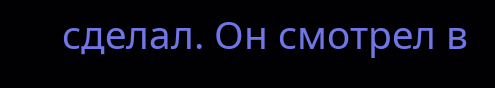сделал. Он смотрел в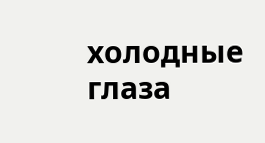холодные глаза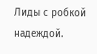Лиды с робкой надеждой.